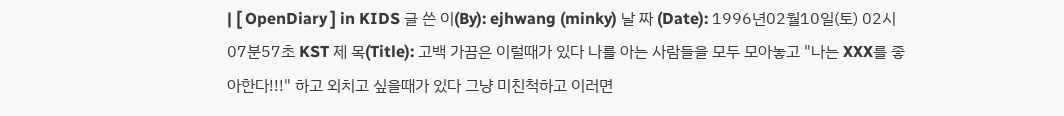| [ OpenDiary ] in KIDS 글 쓴 이(By): ejhwang (minky) 날 짜 (Date): 1996년02월10일(토) 02시07분57초 KST 제 목(Title): 고백 가끔은 이럴때가 있다 나를 아는 사람들을 모두 모아놓고 "나는 XXX를 좋아한다!!!" 하고 외치고 싶을때가 있다 그냥 미친척하고 이러면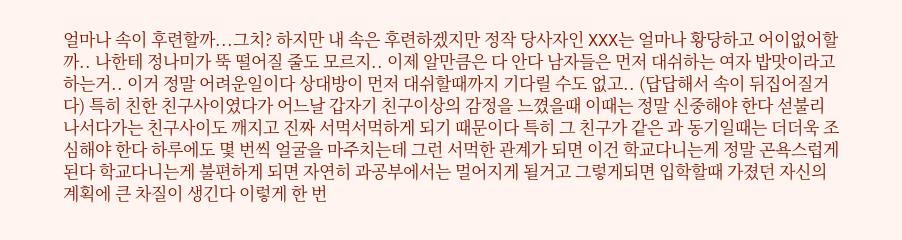얼마나 속이 후련할까...그치? 하지만 내 속은 후련하겠지만 정작 당사자인 XXX는 얼마나 황당하고 어이없어할까.. 나한테 정나미가 뚝 떨어질 줄도 모르지.. 이제 알만큼은 다 안다 남자들은 먼저 대쉬하는 여자 밥맛이라고 하는거.. 이거 정말 어려운일이다 상대방이 먼저 대쉬할때까지 기다릴 수도 없고.. (답답해서 속이 뒤집어질거다) 특히 친한 친구사이였다가 어느날 갑자기 친구이상의 감정을 느꼈을때 이때는 정말 신중해야 한다 섣불리 나서다가는 친구사이도 깨지고 진짜 서먹서먹하게 되기 때문이다 특히 그 친구가 같은 과 동기일때는 더더욱 조심해야 한다 하루에도 몇 번씩 얼굴을 마주치는데 그런 서먹한 관계가 되면 이건 학교다니는게 정말 곤욕스럽게 된다 학교다니는게 불편하게 되면 자연히 과공부에서는 멀어지게 될거고 그렇게되면 입학할때 가졌던 자신의 계획에 큰 차질이 생긴다 이렇게 한 번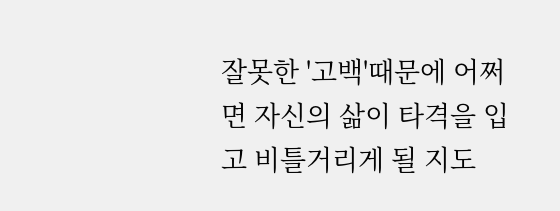잘못한 '고백'때문에 어쩌면 자신의 삶이 타격을 입고 비틀거리게 될 지도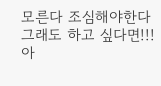모른다 조심해야한다 그래도 하고 싶다면!!! 아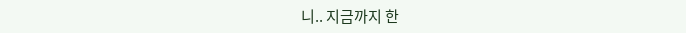니.. 지금까지 한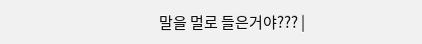말을 멀로 들은거야??? |